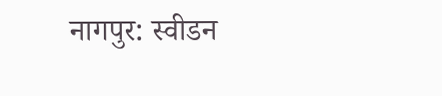नागपुर: स्वीडन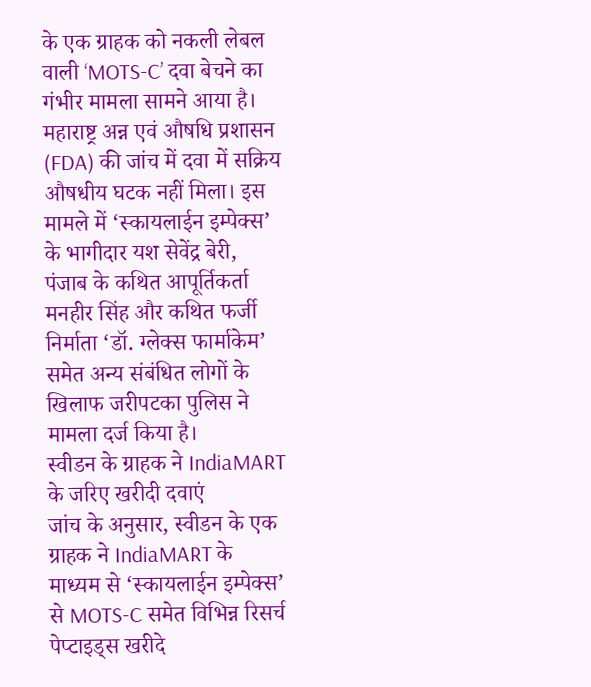के एक ग्राहक को नकली लेबल वाली ‘MOTS-C’ दवा बेचने का गंभीर मामला सामने आया है। महाराष्ट्र अन्न एवं औषधि प्रशासन (FDA) की जांच में दवा में सक्रिय औषधीय घटक नहीं मिला। इस मामले में ‘स्कायलाईन इम्पेक्स’ के भागीदार यश सेवेंद्र बेरी, पंजाब के कथित आपूर्तिकर्ता मनहीर सिंह और कथित फर्जी निर्माता ‘डॉ. ग्लेक्स फार्माकेम’ समेत अन्य संबंधित लोगों के खिलाफ जरीपटका पुलिस ने मामला दर्ज किया है।
स्वीडन के ग्राहक ने IndiaMART के जरिए खरीदी दवाएं
जांच के अनुसार, स्वीडन के एक ग्राहक ने IndiaMART के माध्यम से ‘स्कायलाईन इम्पेक्स’ से MOTS-C समेत विभिन्न रिसर्च पेप्टाइड्स खरीदे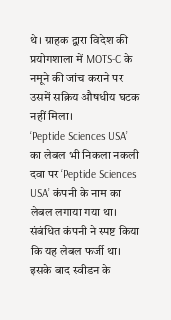थे। ग्राहक द्वारा विदेश की प्रयोगशाला में MOTS-C के नमूने की जांच कराने पर उसमें सक्रिय औषधीय घटक नहीं मिला।
‘Peptide Sciences USA’ का लेबल भी निकला नकली
दवा पर ‘Peptide Sciences USA’ कंपनी के नाम का लेबल लगाया गया था। संबंधित कंपनी ने स्पष्ट किया कि यह लेबल फर्जी था। इसके बाद स्वीडन के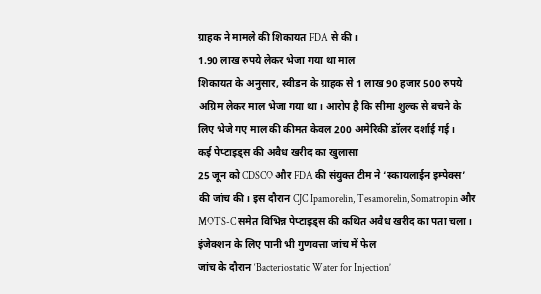ग्राहक ने मामले की शिकायत FDA से की।
1.90 लाख रुपये लेकर भेजा गया था माल
शिकायत के अनुसार, स्वीडन के ग्राहक से 1 लाख 90 हजार 500 रुपये अग्रिम लेकर माल भेजा गया था। आरोप है कि सीमा शुल्क से बचने के लिए भेजे गए माल की कीमत केवल 200 अमेरिकी डॉलर दर्शाई गई।
कई पेप्टाइड्स की अवैध खरीद का खुलासा
25 जून को CDSCO और FDA की संयुक्त टीम ने ‘स्कायलाईन इम्पेक्स’ की जांच की। इस दौरान CJC Ipamorelin, Tesamorelin, Somatropin और MOTS-C समेत विभिन्न पेप्टाइड्स की कथित अवैध खरीद का पता चला।
इंजेक्शन के लिए पानी भी गुणवत्ता जांच में फेल
जांच के दौरान ‘Bacteriostatic Water for Injection’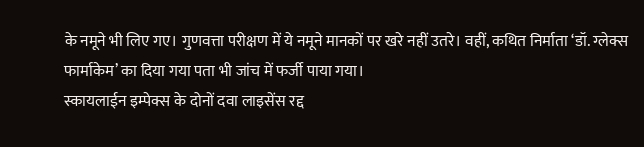के नमूने भी लिए गए। गुणवत्ता परीक्षण में ये नमूने मानकों पर खरे नहीं उतरे। वहीं, कथित निर्माता ‘डॉ. ग्लेक्स फार्माकेम’ का दिया गया पता भी जांच में फर्जी पाया गया।
स्कायलाईन इम्पेक्स के दोनों दवा लाइसेंस रद्द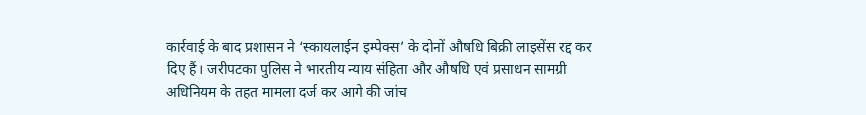कार्रवाई के बाद प्रशासन ने ‘स्कायलाईन इम्पेक्स’ के दोनों औषधि बिक्री लाइसेंस रद्द कर दिए हैं। जरीपटका पुलिस ने भारतीय न्याय संहिता और औषधि एवं प्रसाधन सामग्री अधिनियम के तहत मामला दर्ज कर आगे की जांच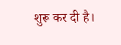शुरू कर दी है।